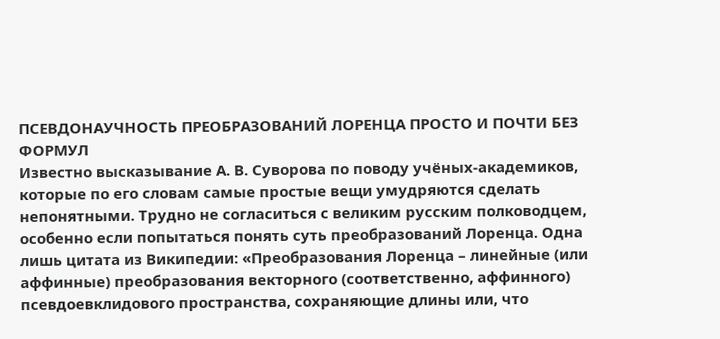ПСЕВДОНАУЧНОСТЬ ПРЕОБРАЗОВАНИЙ ЛОРЕНЦА ПРОСТО И ПОЧТИ БЕЗ ФОРМУЛ
Известно высказывание А. В. Суворова по поводу учёных-академиков, которые по его словам самые простые вещи умудряются сделать непонятными. Трудно не согласиться с великим русским полководцем, особенно если попытаться понять суть преобразований Лоренца. Одна лишь цитата из Википедии: «Преобразования Лоренца – линейные (или аффинные) преобразования векторного (соответственно, аффинного) псевдоевклидового пространства, сохраняющие длины или, что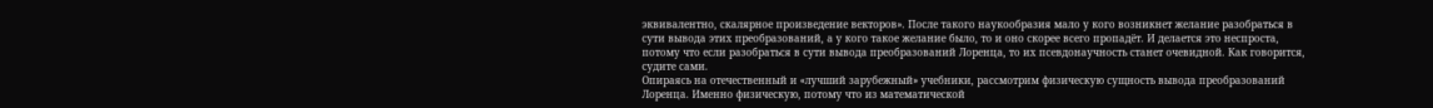эквивалентно, скалярное произведение векторов». После такого наукообразия мало у кого возникнет желание разобраться в сути вывода этих преобразований, а у кого такое желание было, то и оно скорее всего пропадёт. И делается это неспроста, потому что если разобраться в сути вывода преобразований Лоренца, то их псевдонаучность станет очевидной. Как говорится, судите сами.
Опираясь на отечественный и «лучший зарубежный» учебники, рассмотрим физическую сущность вывода преобразований Лоренца. Именно физическую, потому что из математической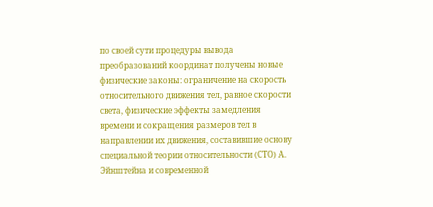по своей сути процедуры вывода преобразований координат получены новые физические законы: ограничение на скорость относительного движения тел, равное скорости света, физические эффекты замедления времени и сокращения размеров тел в направлении их движения, составившие основу специальной теории относительности (СТО) А. Эйнштейна и современной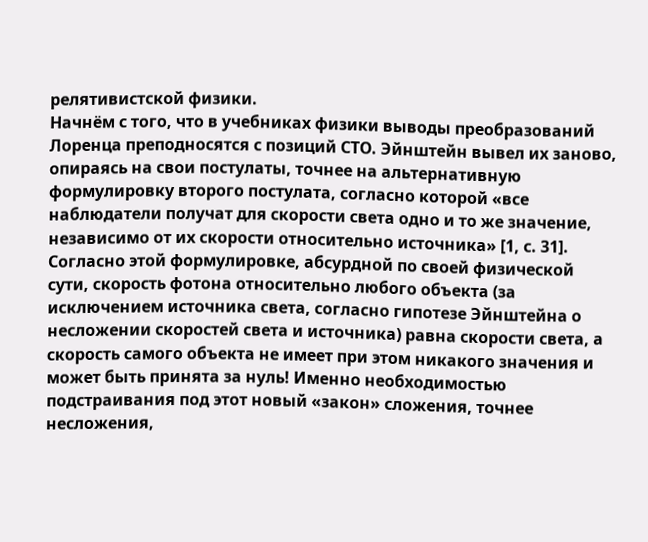релятивистской физики.
Начнём с того, что в учебниках физики выводы преобразований Лоренца преподносятся с позиций СТО. Эйнштейн вывел их заново, опираясь на свои постулаты, точнее на альтернативную формулировку второго постулата, согласно которой «все наблюдатели получат для скорости света одно и то же значение, независимо от их скорости относительно источника» [1, с. 31]. Согласно этой формулировке, абсурдной по своей физической сути, скорость фотона относительно любого объекта (за исключением источника света, согласно гипотезе Эйнштейна о несложении скоростей света и источника) равна скорости света, а скорость самого объекта не имеет при этом никакого значения и может быть принята за нуль! Именно необходимостью подстраивания под этот новый «закон» сложения, точнее несложения,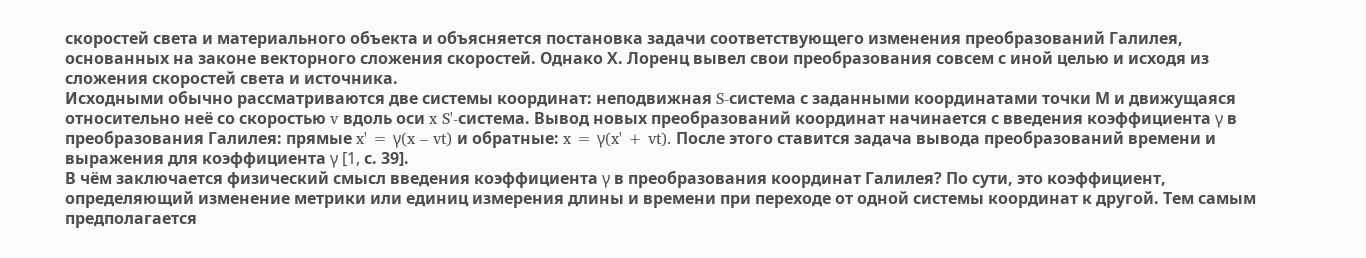скоростей света и материального объекта и объясняется постановка задачи соответствующего изменения преобразований Галилея, основанных на законе векторного сложения скоростей. Однако Х. Лоренц вывел свои преобразования совсем с иной целью и исходя из сложения скоростей света и источника.
Исходными обычно рассматриваются две системы координат: неподвижная S-система с заданными координатами точки М и движущаяся относительно неё со скоростью v вдоль оси x S'-система. Вывод новых преобразований координат начинается с введения коэффициента γ в преобразования Галилея: прямые x' = γ(x – vt) и обратные: x = γ(x' + vt). После этого ставится задача вывода преобразований времени и выражения для коэффициента γ [1, с. 39].
В чём заключается физический смысл введения коэффициента γ в преобразования координат Галилея? По сути, это коэффициент, определяющий изменение метрики или единиц измерения длины и времени при переходе от одной системы координат к другой. Тем самым предполагается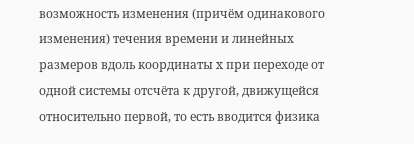возможность изменения (причём одинакового изменения) течения времени и линейных размеров вдоль координаты x при переходе от одной системы отсчёта к другой, движущейся относительно первой, то есть вводится физика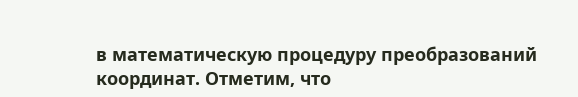в математическую процедуру преобразований координат. Отметим, что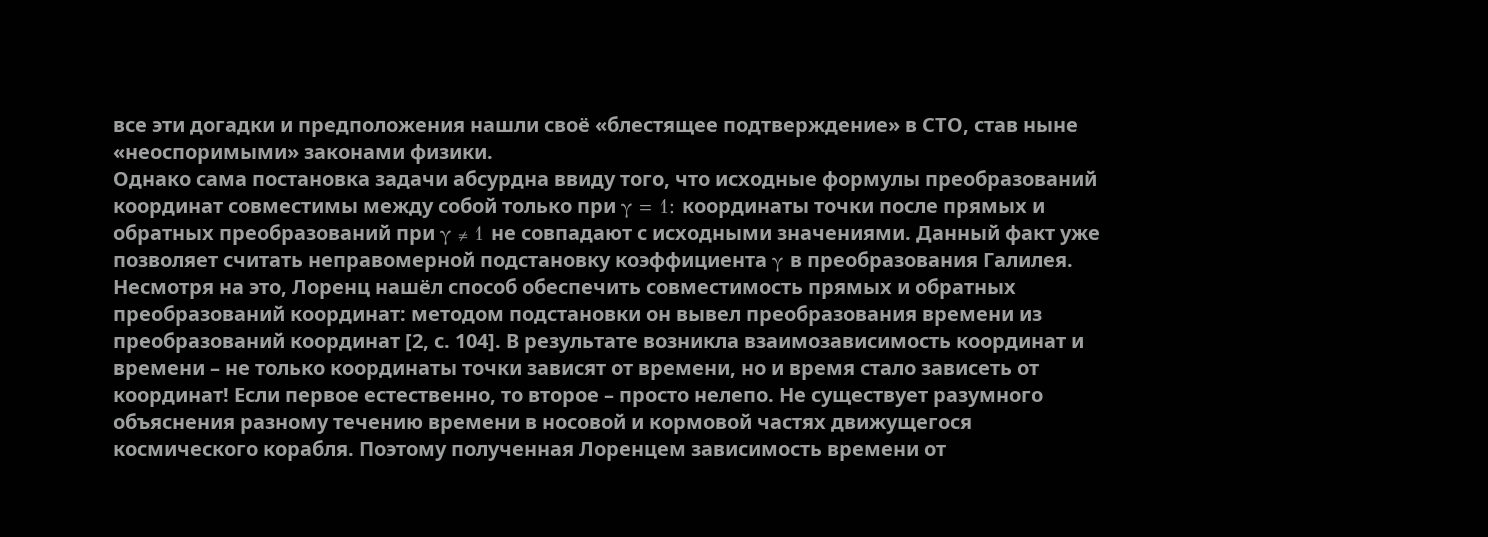все эти догадки и предположения нашли своё «блестящее подтверждение» в СТО, став ныне «неоспоримыми» законами физики.
Однако сама постановка задачи абсурдна ввиду того, что исходные формулы преобразований координат совместимы между собой только при γ = 1: координаты точки после прямых и обратных преобразований при γ ≠ 1 не совпадают с исходными значениями. Данный факт уже позволяет считать неправомерной подстановку коэффициента γ в преобразования Галилея. Несмотря на это, Лоренц нашёл способ обеспечить совместимость прямых и обратных преобразований координат: методом подстановки он вывел преобразования времени из преобразований координат [2, с. 104]. В результате возникла взаимозависимость координат и времени – не только координаты точки зависят от времени, но и время стало зависеть от координат! Если первое естественно, то второе – просто нелепо. Не существует разумного объяснения разному течению времени в носовой и кормовой частях движущегося космического корабля. Поэтому полученная Лоренцем зависимость времени от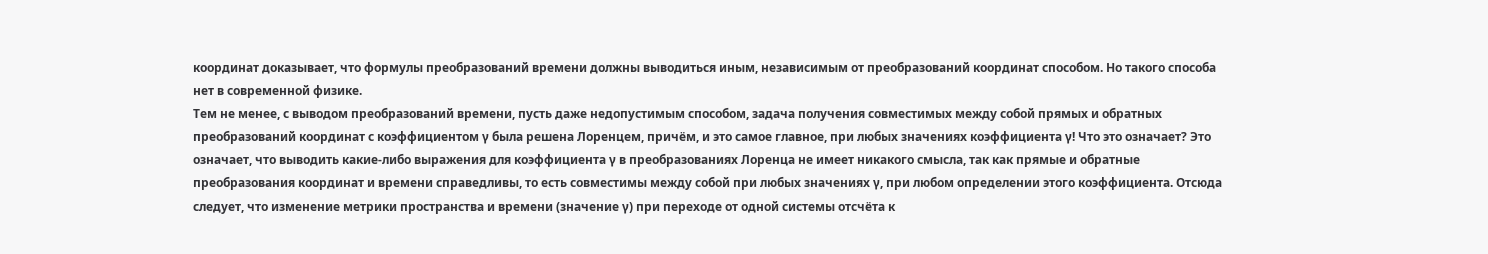координат доказывает, что формулы преобразований времени должны выводиться иным, независимым от преобразований координат способом. Но такого способа нет в современной физике.
Тем не менее, с выводом преобразований времени, пусть даже недопустимым способом, задача получения совместимых между собой прямых и обратных преобразований координат с коэффициентом γ была решена Лоренцем, причём, и это самое главное, при любых значениях коэффициента γ! Что это означает? Это означает, что выводить какие-либо выражения для коэффициента γ в преобразованиях Лоренца не имеет никакого смысла, так как прямые и обратные преобразования координат и времени справедливы, то есть совместимы между собой при любых значениях γ, при любом определении этого коэффициента. Отсюда следует, что изменение метрики пространства и времени (значение γ) при переходе от одной системы отсчёта к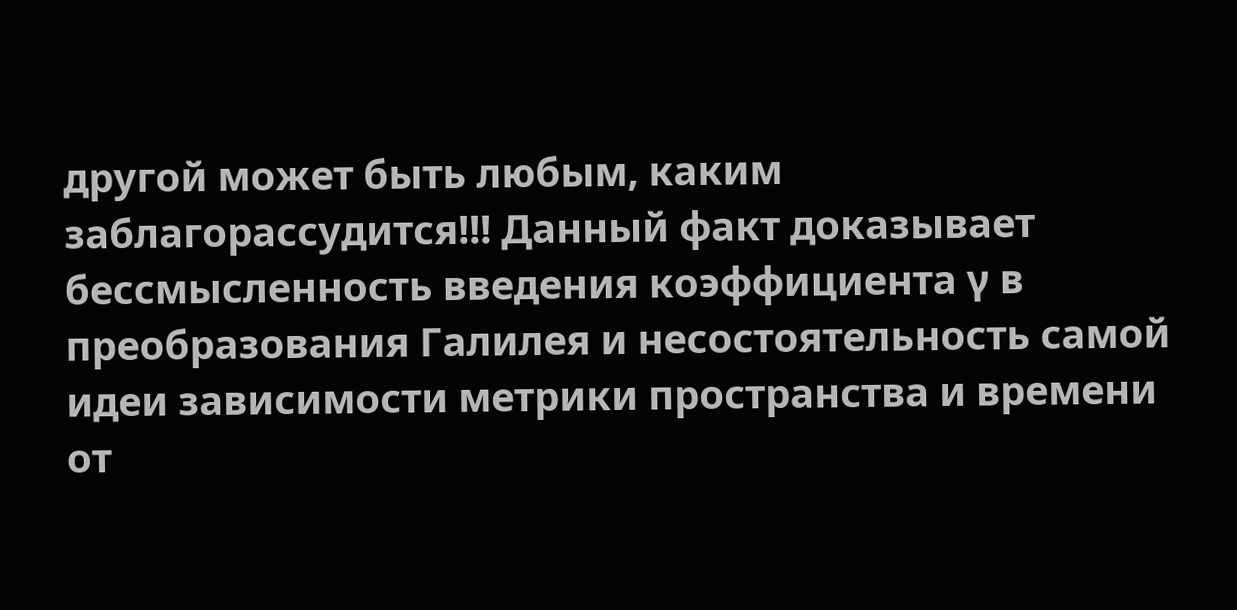другой может быть любым, каким заблагорассудится!!! Данный факт доказывает бессмысленность введения коэффициента γ в преобразования Галилея и несостоятельность самой идеи зависимости метрики пространства и времени от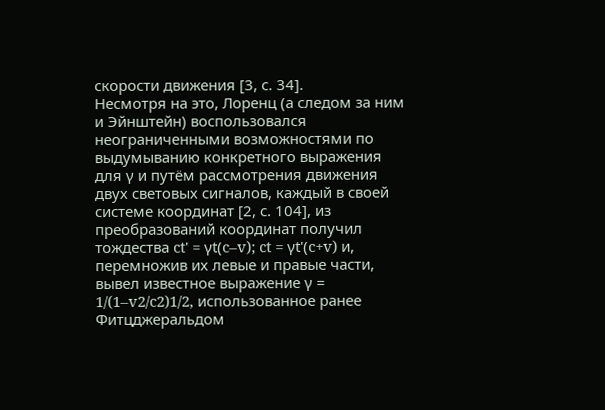скорости движения [3, с. 34].
Несмотря на это, Лоренц (а следом за ним и Эйнштейн) воспользовался неограниченными возможностями по выдумыванию конкретного выражения для γ и путём рассмотрения движения двух световых сигналов, каждый в своей системе координат [2, с. 104], из преобразований координат получил тождества ct' = γt(c–v); ct = γt'(c+v) и, перемножив их левые и правые части, вывел известное выражение γ = 1/(1–v2/c2)1/2, использованное ранее Фитцджеральдом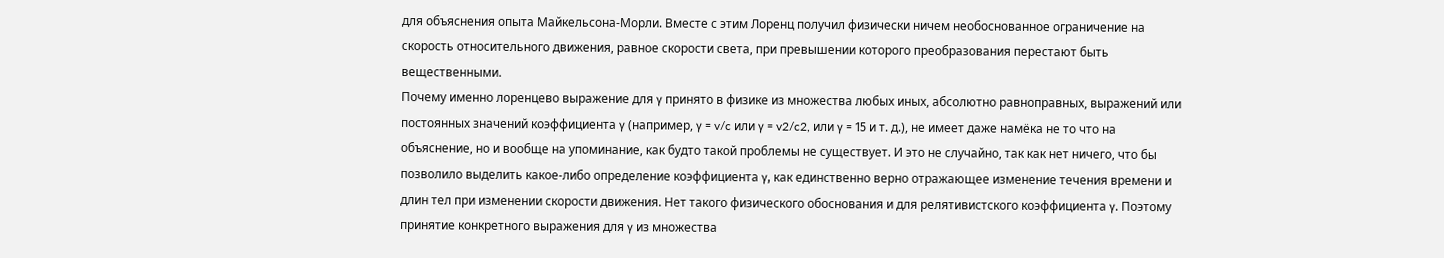для объяснения опыта Майкельсона-Морли. Вместе с этим Лоренц получил физически ничем необоснованное ограничение на скорость относительного движения, равное скорости света, при превышении которого преобразования перестают быть вещественными.
Почему именно лоренцево выражение для γ принято в физике из множества любых иных, абсолютно равноправных, выражений или постоянных значений коэффициента γ (например, γ = v/c или γ = v2/c2, или γ = 15 и т. д.), не имеет даже намёка не то что на объяснение, но и вообще на упоминание, как будто такой проблемы не существует. И это не случайно, так как нет ничего, что бы позволило выделить какое-либо определение коэффициента γ, как единственно верно отражающее изменение течения времени и длин тел при изменении скорости движения. Нет такого физического обоснования и для релятивистского коэффициента γ. Поэтому принятие конкретного выражения для γ из множества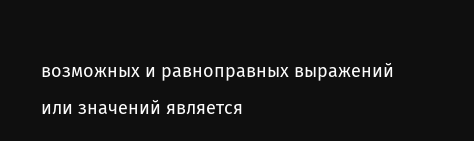возможных и равноправных выражений или значений является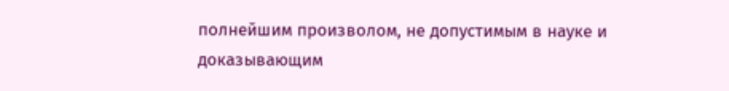полнейшим произволом, не допустимым в науке и доказывающим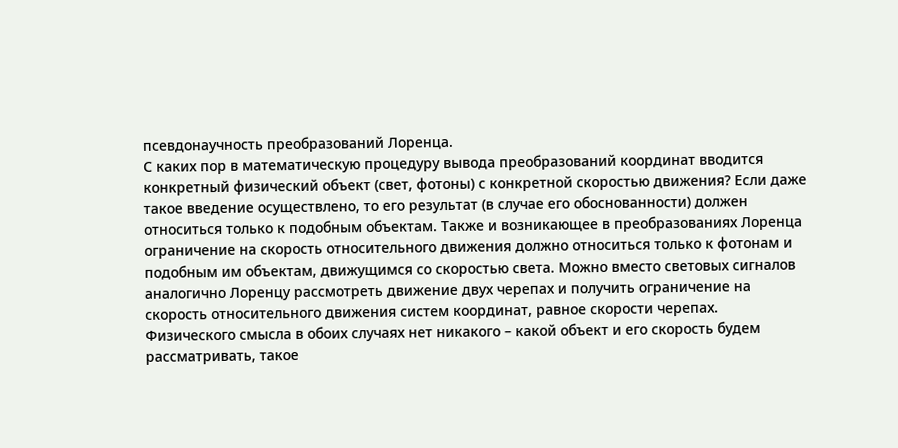псевдонаучность преобразований Лоренца.
С каких пор в математическую процедуру вывода преобразований координат вводится конкретный физический объект (свет, фотоны) с конкретной скоростью движения? Если даже такое введение осуществлено, то его результат (в случае его обоснованности) должен относиться только к подобным объектам. Также и возникающее в преобразованиях Лоренца ограничение на скорость относительного движения должно относиться только к фотонам и подобным им объектам, движущимся со скоростью света. Можно вместо световых сигналов аналогично Лоренцу рассмотреть движение двух черепах и получить ограничение на скорость относительного движения систем координат, равное скорости черепах. Физического смысла в обоих случаях нет никакого – какой объект и его скорость будем рассматривать, такое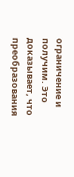ограничение и получим. Это доказывает, что преобразования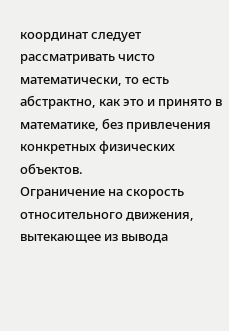координат следует рассматривать чисто математически, то есть абстрактно, как это и принято в математике, без привлечения конкретных физических объектов.
Ограничение на скорость относительного движения, вытекающее из вывода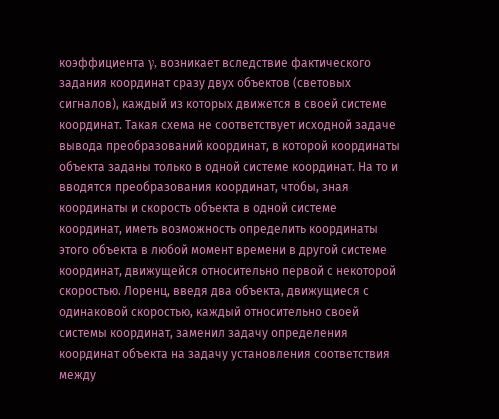коэффициента γ, возникает вследствие фактического задания координат сразу двух объектов (световых сигналов), каждый из которых движется в своей системе координат. Такая схема не соответствует исходной задаче вывода преобразований координат, в которой координаты объекта заданы только в одной системе координат. На то и вводятся преобразования координат, чтобы, зная координаты и скорость объекта в одной системе координат, иметь возможность определить координаты этого объекта в любой момент времени в другой системе координат, движущейся относительно первой с некоторой скоростью. Лоренц, введя два объекта, движущиеся с одинаковой скоростью, каждый относительно своей системы координат, заменил задачу определения координат объекта на задачу установления соответствия между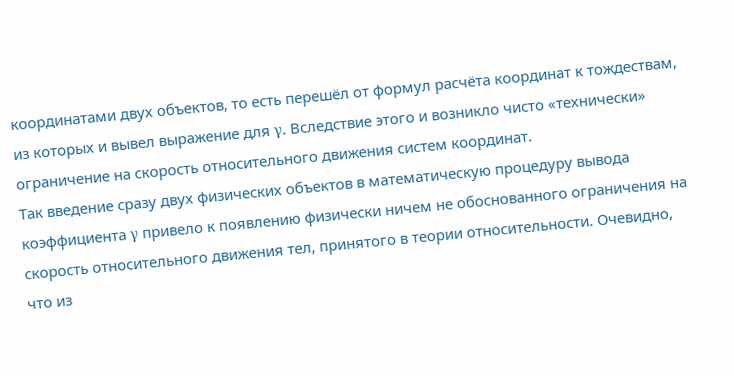координатами двух объектов, то есть перешёл от формул расчёта координат к тождествам, из которых и вывел выражение для γ. Вследствие этого и возникло чисто «технически» ограничение на скорость относительного движения систем координат.
Так введение сразу двух физических объектов в математическую процедуру вывода коэффициента γ привело к появлению физически ничем не обоснованного ограничения на скорость относительного движения тел, принятого в теории относительности. Очевидно, что из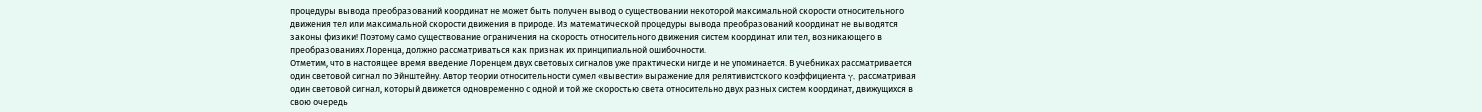процедуры вывода преобразований координат не может быть получен вывод о существовании некоторой максимальной скорости относительного движения тел или максимальной скорости движения в природе. Из математической процедуры вывода преобразований координат не выводятся законы физики! Поэтому само существование ограничения на скорость относительного движения систем координат или тел, возникающего в преобразованиях Лоренца, должно рассматриваться как признак их принципиальной ошибочности.
Отметим, что в настоящее время введение Лоренцем двух световых сигналов уже практически нигде и не упоминается. В учебниках рассматривается один световой сигнал по Эйнштейну. Автор теории относительности сумел «вывести» выражение для релятивистского коэффициента γ, рассматривая один световой сигнал, который движется одновременно с одной и той же скоростью света относительно двух разных систем координат, движущихся в свою очередь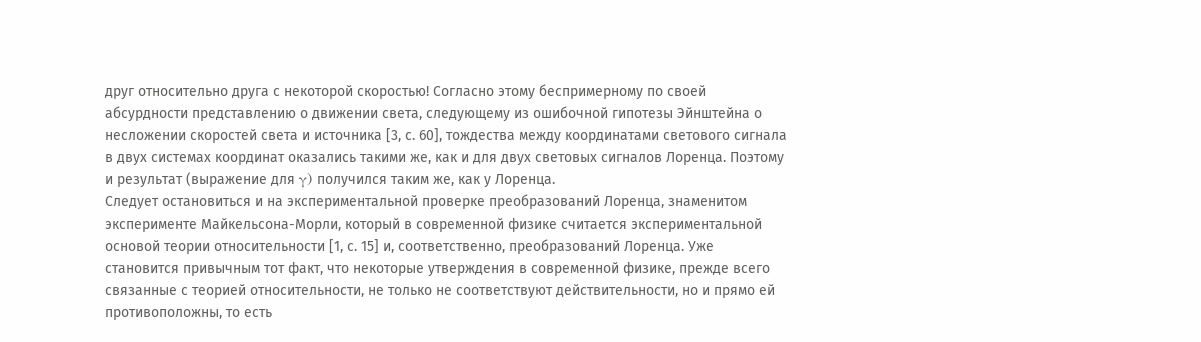друг относительно друга с некоторой скоростью! Согласно этому беспримерному по своей абсурдности представлению о движении света, следующему из ошибочной гипотезы Эйнштейна о несложении скоростей света и источника [3, с. 60], тождества между координатами светового сигнала в двух системах координат оказались такими же, как и для двух световых сигналов Лоренца. Поэтому и результат (выражение для γ) получился таким же, как у Лоренца.
Следует остановиться и на экспериментальной проверке преобразований Лоренца, знаменитом эксперименте Майкельсона-Морли, который в современной физике считается экспериментальной основой теории относительности [1, с. 15] и, соответственно, преобразований Лоренца. Уже становится привычным тот факт, что некоторые утверждения в современной физике, прежде всего связанные с теорией относительности, не только не соответствуют действительности, но и прямо ей противоположны, то есть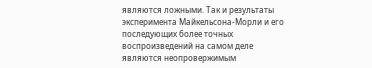являются ложными. Так и результаты эксперимента Майкельсона-Морли и его последующих более точных воспроизведений на самом деле являются неопровержимым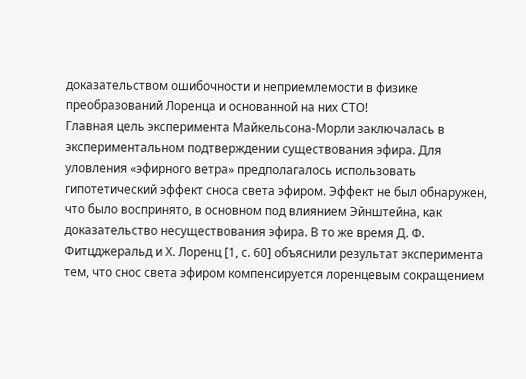доказательством ошибочности и неприемлемости в физике преобразований Лоренца и основанной на них СТО!
Главная цель эксперимента Майкельсона-Морли заключалась в экспериментальном подтверждении существования эфира. Для уловления «эфирного ветра» предполагалось использовать гипотетический эффект сноса света эфиром. Эффект не был обнаружен, что было воспринято, в основном под влиянием Эйнштейна, как доказательство несуществования эфира. В то же время Д. Ф. Фитцджеральд и Х. Лоренц [1, с. 60] объяснили результат эксперимента тем, что снос света эфиром компенсируется лоренцевым сокращением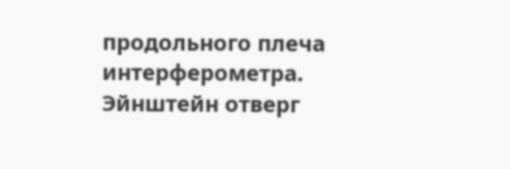продольного плеча интерферометра.
Эйнштейн отверг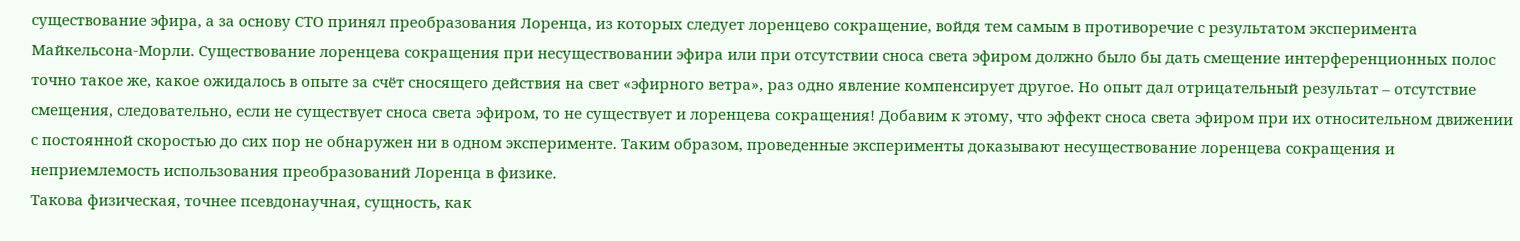существование эфира, а за основу СТО принял преобразования Лоренца, из которых следует лоренцево сокращение, войдя тем самым в противоречие с результатом эксперимента Майкельсона-Морли. Существование лоренцева сокращения при несуществовании эфира или при отсутствии сноса света эфиром должно было бы дать смещение интерференционных полос точно такое же, какое ожидалось в опыте за счёт сносящего действия на свет «эфирного ветра», раз одно явление компенсирует другое. Но опыт дал отрицательный результат – отсутствие смещения, следовательно, если не существует сноса света эфиром, то не существует и лоренцева сокращения! Добавим к этому, что эффект сноса света эфиром при их относительном движении с постоянной скоростью до сих пор не обнаружен ни в одном эксперименте. Таким образом, проведенные эксперименты доказывают несуществование лоренцева сокращения и неприемлемость использования преобразований Лоренца в физике.
Такова физическая, точнее псевдонаучная, сущность, как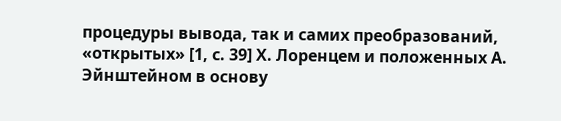процедуры вывода, так и самих преобразований, «открытых» [1, с. 39] Х. Лоренцем и положенных А. Эйнштейном в основу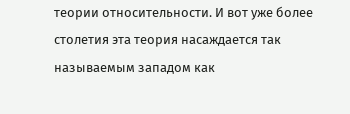теории относительности. И вот уже более столетия эта теория насаждается так называемым западом как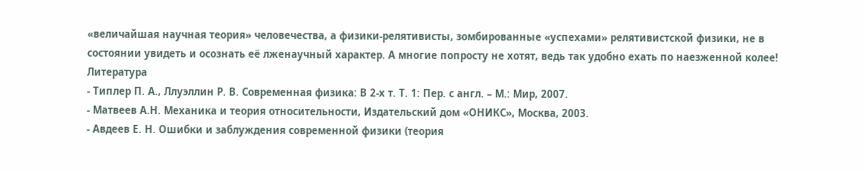«величайшая научная теория» человечества, а физики-релятивисты, зомбированные «успехами» релятивистской физики, не в состоянии увидеть и осознать её лженаучный характер. А многие попросту не хотят, ведь так удобно ехать по наезженной колее!
Литература
- Типлер П. А., Ллуэллин Р. В. Современная физика: В 2-х т. Т. 1: Пер. с англ. – М.: Мир, 2007.
- Матвеев А.Н. Механика и теория относительности, Издательский дом «ОНИКС», Москва, 2003.
- Авдеев Е. Н. Ошибки и заблуждения современной физики (теория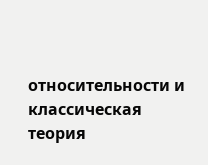относительности и классическая теория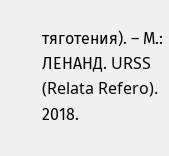тяготения). – М.: ЛЕНАНД. URSS (Relata Refero). 2018.